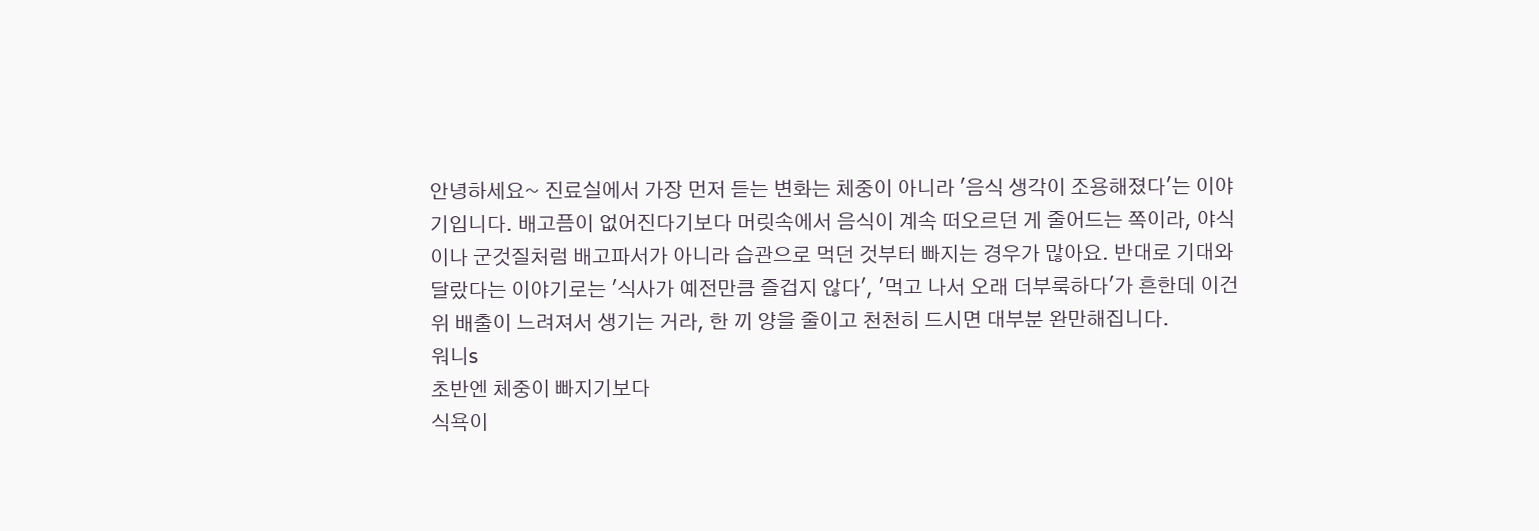안녕하세요~ 진료실에서 가장 먼저 듣는 변화는 체중이 아니라 '음식 생각이 조용해졌다'는 이야기입니다. 배고픔이 없어진다기보다 머릿속에서 음식이 계속 떠오르던 게 줄어드는 쪽이라, 야식이나 군것질처럼 배고파서가 아니라 습관으로 먹던 것부터 빠지는 경우가 많아요. 반대로 기대와 달랐다는 이야기로는 '식사가 예전만큼 즐겁지 않다', '먹고 나서 오래 더부룩하다'가 흔한데 이건 위 배출이 느려져서 생기는 거라, 한 끼 양을 줄이고 천천히 드시면 대부분 완만해집니다.
워니s
초반엔 체중이 빠지기보다
식욕이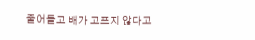줄어들고 배가 고프지 않다고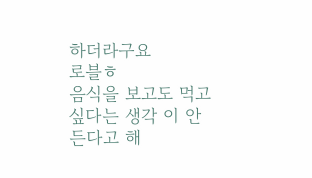하더라구요
로블ㅎ
음식을 보고도 먹고 싶다는 생각 이 안든다고 해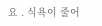요 . 식욕이 줄어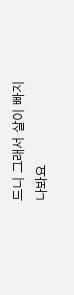드니 그래서 살이 빠지나봐요